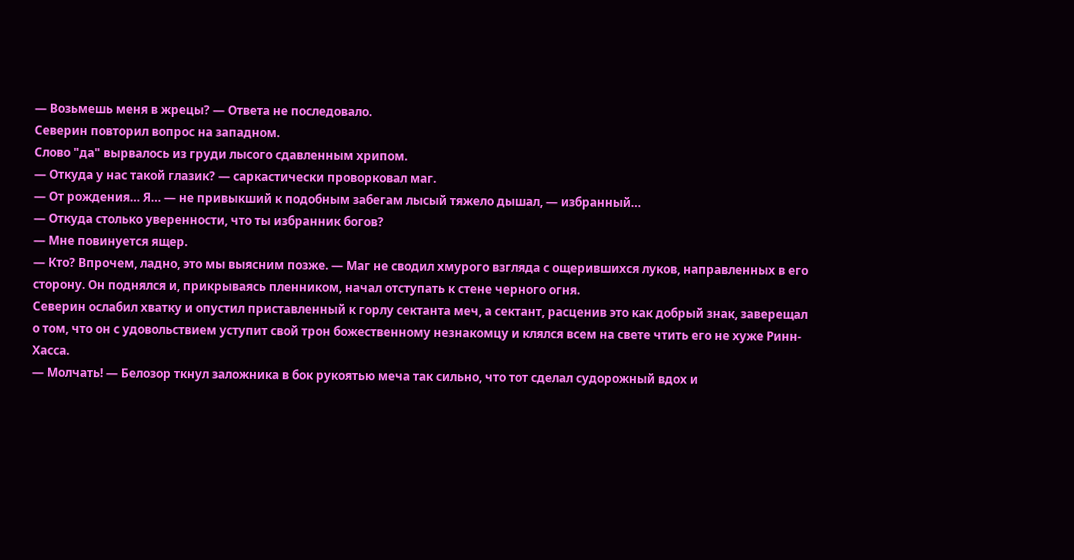— Возьмешь меня в жрецы? — Ответа не последовало.
Северин повторил вопрос на западном.
Слово "да" вырвалось из груди лысого сдавленным хрипом.
— Откуда у нас такой глазик? — саркастически проворковал маг.
— От рождения… Я… — не привыкший к подобным забегам лысый тяжело дышал, — избранный…
— Откуда столько уверенности, что ты избранник богов?
— Мне повинуется ящер.
— Кто? Впрочем, ладно, это мы выясним позже. — Маг не сводил хмурого взгляда с ощерившихся луков, направленных в его сторону. Он поднялся и, прикрываясь пленником, начал отступать к стене черного огня.
Северин ослабил хватку и опустил приставленный к горлу сектанта меч, а сектант, расценив это как добрый знак, заверещал о том, что он с удовольствием уступит свой трон божественному незнакомцу и клялся всем на свете чтить его не хуже Ринн-Хасса.
— Молчать! — Белозор ткнул заложника в бок рукоятью меча так сильно, что тот сделал судорожный вдох и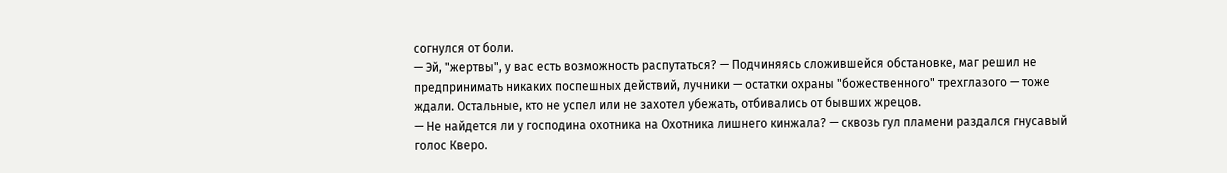согнулся от боли.
— Эй, "жертвы", у вас есть возможность распутаться? — Подчиняясь сложившейся обстановке, маг решил не предпринимать никаких поспешных действий, лучники — остатки охраны "божественного" трехглазого — тоже ждали. Остальные, кто не успел или не захотел убежать, отбивались от бывших жрецов.
— Не найдется ли у господина охотника на Охотника лишнего кинжала? — сквозь гул пламени раздался гнусавый голос Кверо.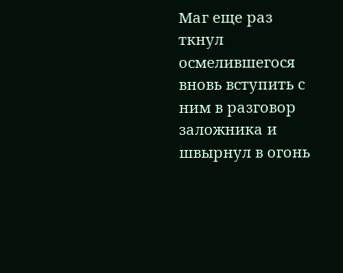Маг еще раз ткнул осмелившегося вновь вступить с ним в разговор заложника и швырнул в огонь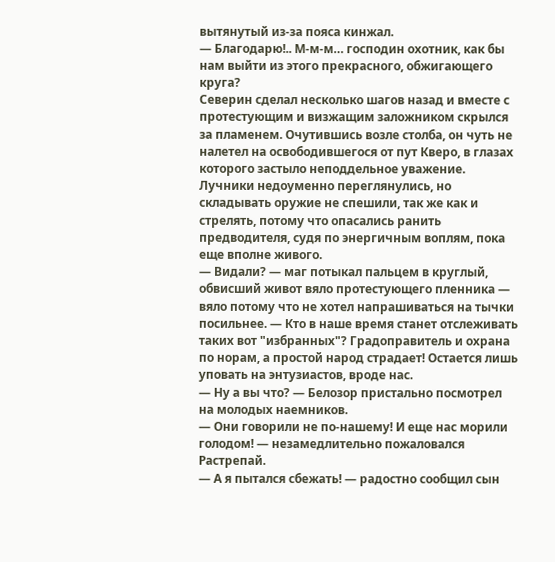вытянутый из-за пояса кинжал.
— Благодарю!.. М-м-м… господин охотник, как бы нам выйти из этого прекрасного, обжигающего круга?
Северин сделал несколько шагов назад и вместе с протестующим и визжащим заложником скрылся за пламенем. Очутившись возле столба, он чуть не налетел на освободившегося от пут Кверо, в глазах которого застыло неподдельное уважение.
Лучники недоуменно переглянулись, но складывать оружие не спешили, так же как и стрелять, потому что опасались ранить предводителя, судя по энергичным воплям, пока еще вполне живого.
— Видали? — маг потыкал пальцем в круглый, обвисший живот вяло протестующего пленника — вяло потому что не хотел напрашиваться на тычки посильнее. — Кто в наше время станет отслеживать таких вот "избранных"? Градоправитель и охрана по норам, а простой народ страдает! Остается лишь уповать на энтузиастов, вроде нас.
— Ну а вы что? — Белозор пристально посмотрел на молодых наемников.
— Они говорили не по-нашему! И еще нас морили голодом! — незамедлительно пожаловался Растрепай.
— А я пытался сбежать! — радостно сообщил сын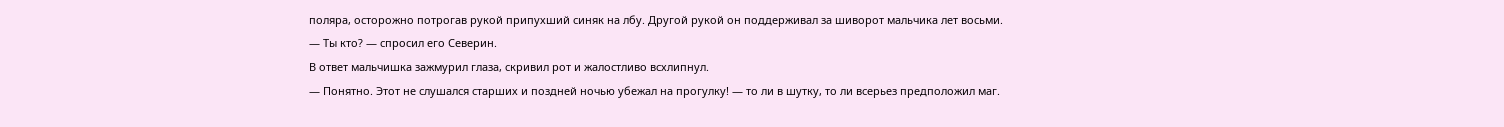поляра, осторожно потрогав рукой припухший синяк на лбу. Другой рукой он поддерживал за шиворот мальчика лет восьми.
— Ты кто? — спросил его Северин.
В ответ мальчишка зажмурил глаза, скривил рот и жалостливо всхлипнул.
— Понятно. Этот не слушался старших и поздней ночью убежал на прогулку! — то ли в шутку, то ли всерьез предположил маг.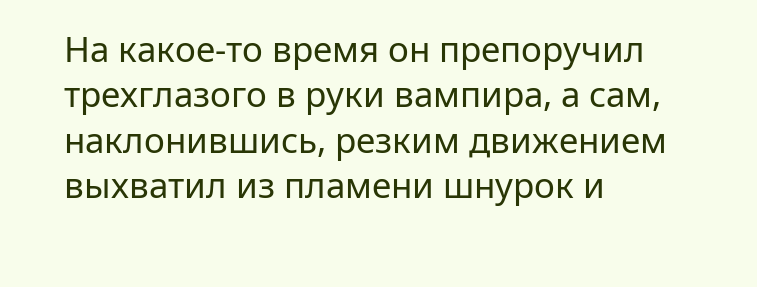На какое-то время он препоручил трехглазого в руки вампира, а сам, наклонившись, резким движением выхватил из пламени шнурок и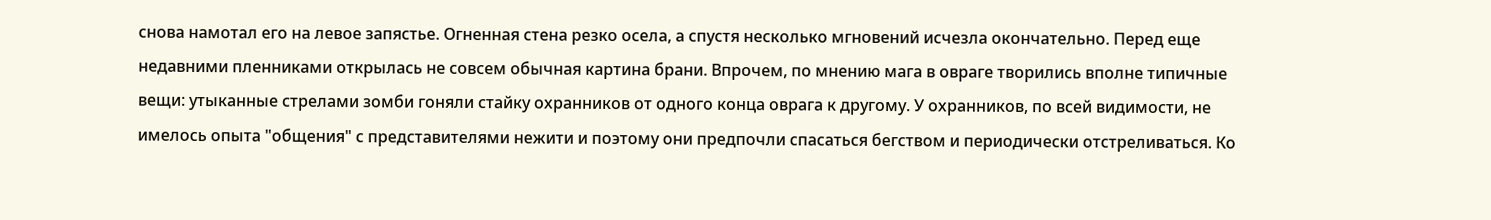снова намотал его на левое запястье. Огненная стена резко осела, а спустя несколько мгновений исчезла окончательно. Перед еще недавними пленниками открылась не совсем обычная картина брани. Впрочем, по мнению мага в овраге творились вполне типичные вещи: утыканные стрелами зомби гоняли стайку охранников от одного конца оврага к другому. У охранников, по всей видимости, не имелось опыта "общения" с представителями нежити и поэтому они предпочли спасаться бегством и периодически отстреливаться. Ко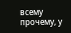всему прочему, у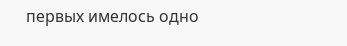первых имелось одно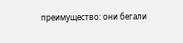преимущество: они бегали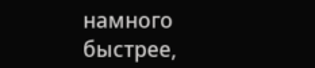намного быстрее,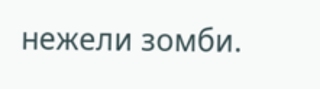нежели зомби.